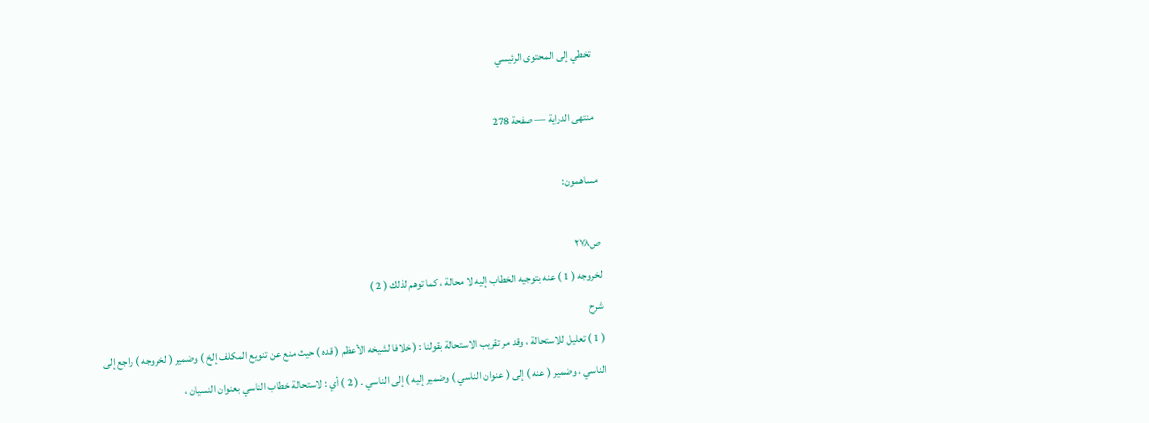تخطي إلى المحتوى الرئيسي

منتهى الدراية — صفحة 278

مساهمون:

ص٢٧٨
لخروجه ( 1 ) عنه بتوجيه الخطاب إليه لا محالة ، كما توهم لذلك ( 2 )
شرح
( 1 ) تعليل للاستحالة ، وقد مر تقريب الاستحالة بقولنا : ( خلافا لشيخه الأعظم ( قده ) حيث منع عن تنويع المكلف إلخ ) وضمير ( لخروجه ) راجع إلى الناسي ، وضمير ( عنه ) إلى ( عنوان الناسي ) وضمير إليه ) إلى الناسي . ( 2 ) أي : لاستحالة خطاب الناسي بعنوان النسيان ،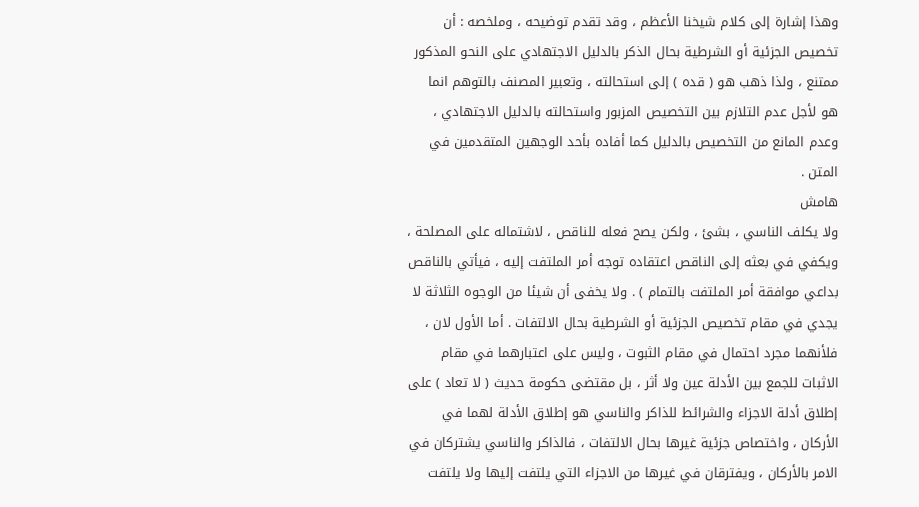وهذا إشارة إلى كلام شيخنا الأعظم ، وقد تقدم توضيحه ، وملخصه : أن تخصيص الجزئية أو الشرطية بحال الذكر بالدليل الاجتهادي على النحو المذكور ممتنع ، ولذا ذهب هو ( قده ) إلى استحالته ، وتعبير المصنف بالتوهم انما هو لأجل عدم التلازم بين التخصيص المزبور واستحالته بالدليل الاجتهادي ، وعدم المانع من التخصيص بالدليل كما أفاده بأحد الوجهين المتقدمين في المتن .
هامش
ولا يكلف الناسي ، بشئ ، ولكن يصح فعله للناقص ، لاشتماله على المصلحة ، ويكفي في بعثه إلى الناقص اعتقاده توجه أمر الملتفت إليه ، فيأتي بالناقص بداعي موافقة أمر الملتفت بالتمام ) . ولا يخفى أن شيئا من الوجوه الثلاثة لا يجدي في مقام تخصيص الجزئية أو الشرطية بحال الالتفات . أما الأول لان ، فلأنهما مجرد احتمال في مقام الثبوت ، وليس على اعتبارهما في مقام الاثبات للجمع بين الأدلة عين ولا أثر ، بل مقتضى حكومة حديث ( لا تعاد ) على إطلاق أدلة الاجزاء والشرائط للذاكر والناسي هو إطلاق الأدلة لهما في الأركان ، واختصاص جزئية غيرها بحال الالتفات ، فالذاكر والناسي يشتركان في الامر بالأركان ، ويفترقان في غيرها من الاجزاء التي يلتفت إليها ولا يلتفت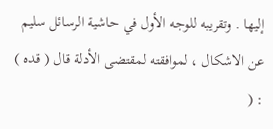إليها . وتقريبه للوجه الأول في حاشية الرسائل سليم عن الاشكال ، لموافقته لمقتضى الأدلة قال ( قده ) : (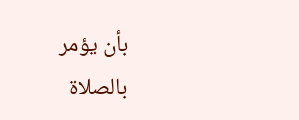بأن يؤمر بالصلاة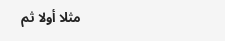مثلا أولا ثم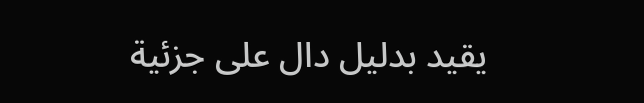يقيد بدليل دال على جزئية